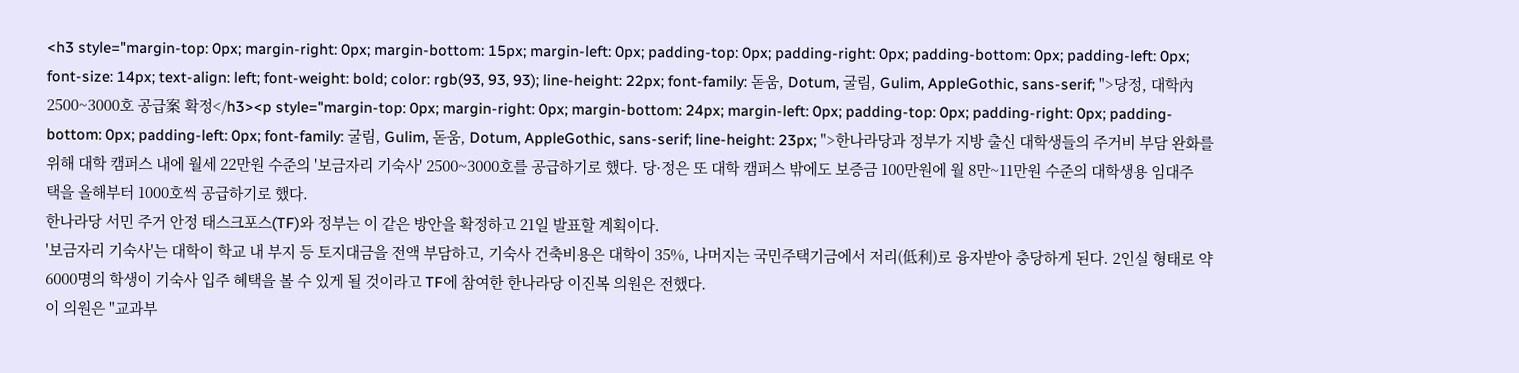<h3 style="margin-top: 0px; margin-right: 0px; margin-bottom: 15px; margin-left: 0px; padding-top: 0px; padding-right: 0px; padding-bottom: 0px; padding-left: 0px; font-size: 14px; text-align: left; font-weight: bold; color: rgb(93, 93, 93); line-height: 22px; font-family: 돋움, Dotum, 굴림, Gulim, AppleGothic, sans-serif; ">당정, 대학內 2500~3000호 공급案 확정</h3><p style="margin-top: 0px; margin-right: 0px; margin-bottom: 24px; margin-left: 0px; padding-top: 0px; padding-right: 0px; padding-bottom: 0px; padding-left: 0px; font-family: 굴림, Gulim, 돋움, Dotum, AppleGothic, sans-serif; line-height: 23px; ">한나라당과 정부가 지방 출신 대학생들의 주거비 부담 완화를 위해 대학 캠퍼스 내에 월세 22만원 수준의 '보금자리 기숙사' 2500~3000호를 공급하기로 했다. 당·정은 또 대학 캠퍼스 밖에도 보증금 100만원에 월 8만~11만원 수준의 대학생용 임대주택을 올해부터 1000호씩 공급하기로 했다.
한나라당 서민 주거 안정 태스크포스(TF)와 정부는 이 같은 방안을 확정하고 21일 발표할 계획이다.
'보금자리 기숙사'는 대학이 학교 내 부지 등 토지대금을 전액 부담하고, 기숙사 건축비용은 대학이 35%, 나머지는 국민주택기금에서 저리(低利)로 융자받아 충당하게 된다. 2인실 형태로 약 6000명의 학생이 기숙사 입주 혜택을 볼 수 있게 될 것이라고 TF에 참여한 한나라당 이진복 의원은 전했다.
이 의원은 "교과부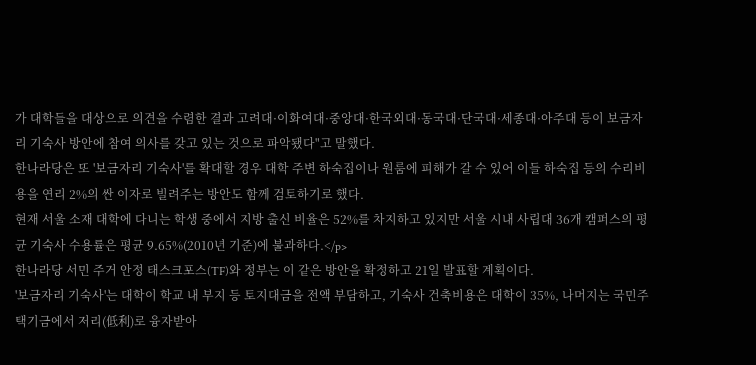가 대학들을 대상으로 의견을 수렴한 결과 고려대·이화여대·중앙대·한국외대·동국대·단국대·세종대·아주대 등이 보금자리 기숙사 방안에 참여 의사를 갖고 있는 것으로 파악됐다"고 말했다.
한나라당은 또 '보금자리 기숙사'를 확대할 경우 대학 주변 하숙집이나 원룸에 피해가 갈 수 있어 이들 하숙집 등의 수리비용을 연리 2%의 싼 이자로 빌려주는 방안도 함께 검토하기로 했다.
현재 서울 소재 대학에 다니는 학생 중에서 지방 출신 비율은 52%를 차지하고 있지만 서울 시내 사립대 36개 캠퍼스의 평균 기숙사 수용률은 평균 9.65%(2010년 기준)에 불과하다.</p>
한나라당 서민 주거 안정 태스크포스(TF)와 정부는 이 같은 방안을 확정하고 21일 발표할 계획이다.
'보금자리 기숙사'는 대학이 학교 내 부지 등 토지대금을 전액 부담하고, 기숙사 건축비용은 대학이 35%, 나머지는 국민주택기금에서 저리(低利)로 융자받아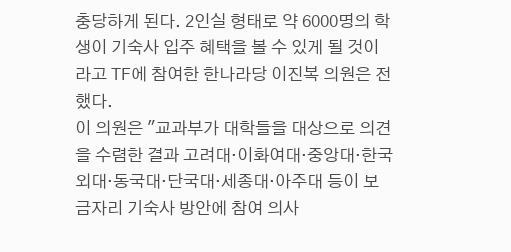충당하게 된다. 2인실 형태로 약 6000명의 학생이 기숙사 입주 혜택을 볼 수 있게 될 것이라고 TF에 참여한 한나라당 이진복 의원은 전했다.
이 의원은 "교과부가 대학들을 대상으로 의견을 수렴한 결과 고려대·이화여대·중앙대·한국외대·동국대·단국대·세종대·아주대 등이 보금자리 기숙사 방안에 참여 의사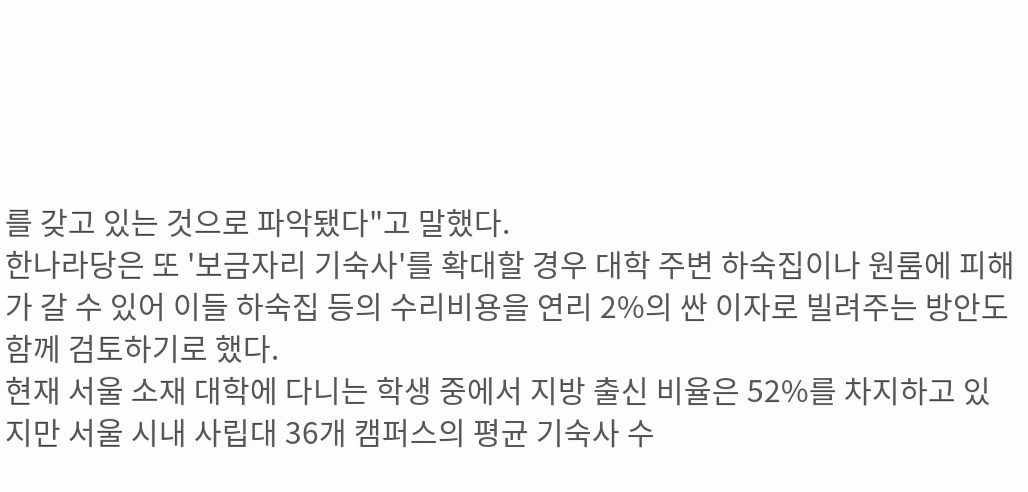를 갖고 있는 것으로 파악됐다"고 말했다.
한나라당은 또 '보금자리 기숙사'를 확대할 경우 대학 주변 하숙집이나 원룸에 피해가 갈 수 있어 이들 하숙집 등의 수리비용을 연리 2%의 싼 이자로 빌려주는 방안도 함께 검토하기로 했다.
현재 서울 소재 대학에 다니는 학생 중에서 지방 출신 비율은 52%를 차지하고 있지만 서울 시내 사립대 36개 캠퍼스의 평균 기숙사 수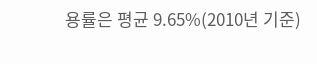용률은 평균 9.65%(2010년 기준)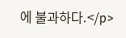에 불과하다.</p>